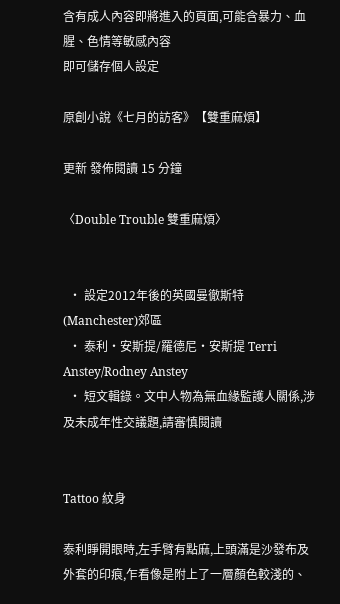含有成人內容即將進入的頁面,可能含暴力、血腥、色情等敏感內容
即可儲存個人設定

原創小說《七月的訪客》【雙重麻煩】

更新 發佈閱讀 15 分鐘

〈Double Trouble 雙重麻煩〉


  • 設定2012年後的英國曼徹斯特(Manchester)郊區
  • 泰利・安斯提/羅德尼・安斯提 Terri Anstey/Rodney Anstey
  • 短文輯錄。文中人物為無血緣監護人關係,涉及未成年性交議題,請審慎閱讀


Tattoo 紋身

泰利睜開眼時,左手臂有點麻,上頭滿是沙發布及外套的印痕,乍看像是附上了一層顏色較淺的、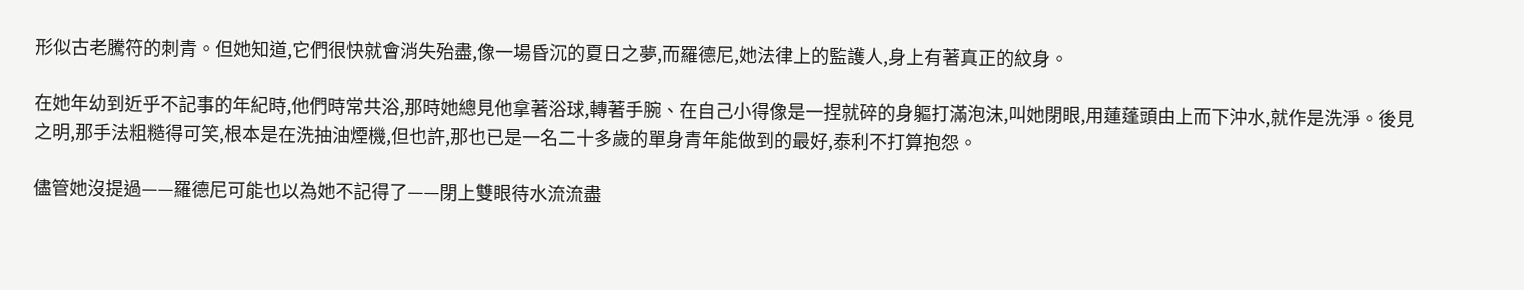形似古老騰符的刺青。但她知道,它們很快就會消失殆盡,像一場昏沉的夏日之夢,而羅德尼,她法律上的監護人,身上有著真正的紋身。

在她年幼到近乎不記事的年紀時,他們時常共浴,那時她總見他拿著浴球,轉著手腕、在自己小得像是一捏就碎的身軀打滿泡沫,叫她閉眼,用蓮蓬頭由上而下沖水,就作是洗淨。後見之明,那手法粗糙得可笑,根本是在洗抽油煙機,但也許,那也已是一名二十多歲的單身青年能做到的最好,泰利不打算抱怨。

儘管她沒提過——羅德尼可能也以為她不記得了——閉上雙眼待水流流盡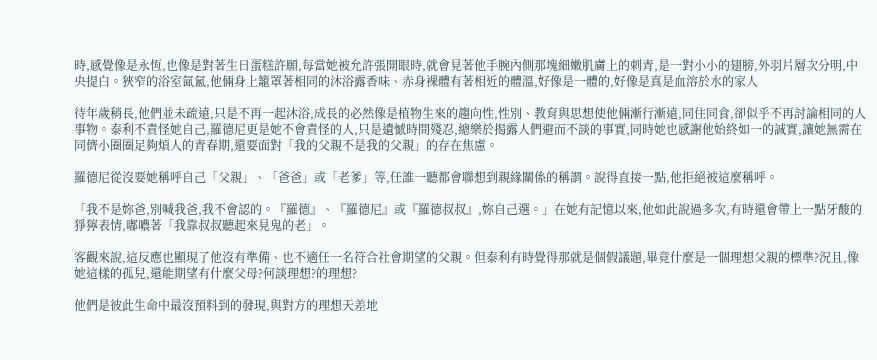時,感覺像是永恆,也像是對著生日蛋糕許願,每當她被允許張開眼時,就會見著他手腕內側那塊細嫩肌膚上的刺青,是一對小小的翅膀,外羽片層次分明,中央提白。狹窄的浴室氤氳,他倆身上籠罩著相同的沐浴露香味、赤身裸體有著相近的體溫,好像是一體的,好像是真是血溶於水的家人

待年歲稍長,他們並未疏遠,只是不再一起沐浴,成長的必然像是植物生來的趨向性,性別、教育與思想使他倆漸行漸遠,同住同食,卻似乎不再討論相同的人事物。泰利不責怪她自己,羅德尼更是她不會責怪的人,只是遺憾時間殘忍,總樂於揭露人們避而不談的事實,同時她也感謝他始終如一的誠實,讓她無需在同儕小圈圈足夠煩人的青春期,還要面對「我的父親不是我的父親」的存在焦慮。

羅德尼從沒要她稱呼自己「父親」、「爸爸」或「老爹」等,任誰一聽都會聯想到親緣關係的稱謂。說得直接一點,他拒絕被這麼稱呼。

「我不是妳爸,別喊我爸,我不會認的。『羅德』、『羅德尼』或『羅德叔叔』,妳自己選。」在她有記憶以來,他如此說過多次,有時還會帶上一點牙酸的猙獰表情,嘟噥著「我靠叔叔聽起來見鬼的老」。

客觀來說,這反應也顯現了他沒有準備、也不適任一名符合社會期望的父親。但泰利有時覺得那就是個假議題,畢竟什麼是一個理想父親的標準?況且,像她這樣的孤兒,還能期望有什麼父母?何談理想?的理想?

他們是彼此生命中最沒預料到的發現,與對方的理想天差地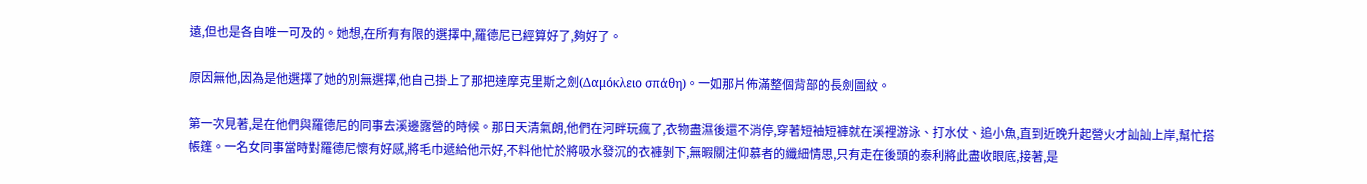遠,但也是各自唯一可及的。她想,在所有有限的選擇中,羅德尼已經算好了,夠好了。

原因無他,因為是他選擇了她的別無選擇,他自己掛上了那把達摩克里斯之劍(Δαμόκλειο σπάθη)。一如那片佈滿整個背部的長劍圖紋。

第一次見著,是在他們與羅德尼的同事去溪邊露營的時候。那日天清氣朗,他們在河畔玩瘋了,衣物盡濕後還不消停,穿著短袖短褲就在溪裡游泳、打水仗、追小魚,直到近晚升起營火才訕訕上岸,幫忙搭帳篷。一名女同事當時對羅德尼懷有好感,將毛巾遞給他示好,不料他忙於將吸水發沉的衣褲剝下,無暇關注仰慕者的纖細情思,只有走在後頭的泰利將此盡收眼底,接著,是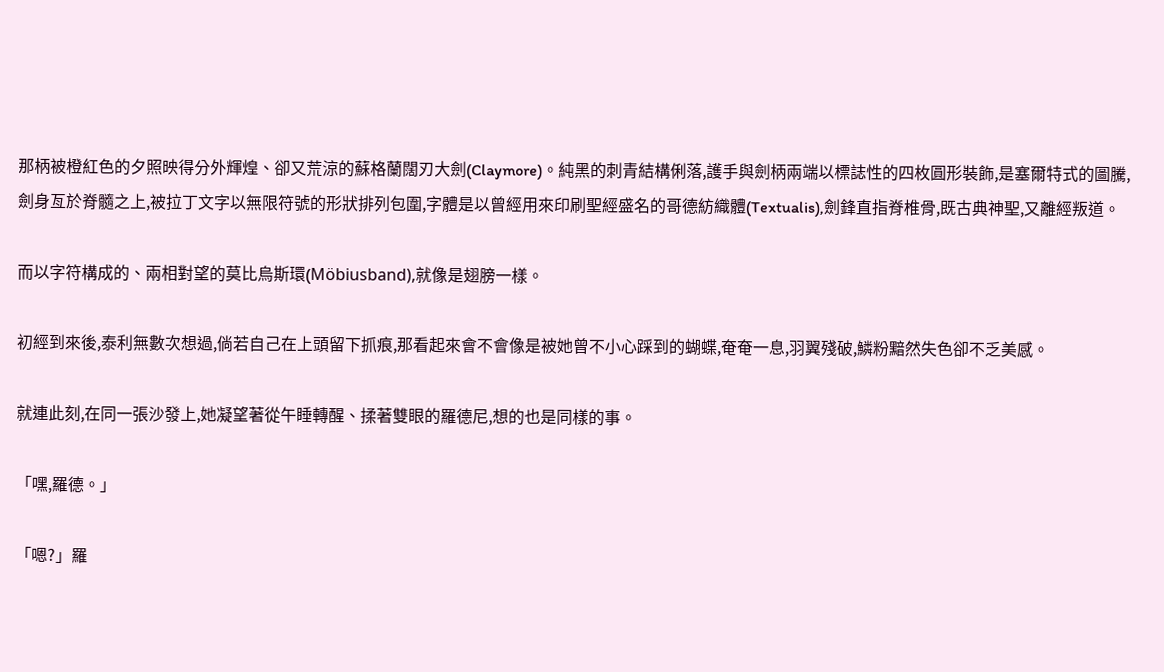那柄被橙紅色的夕照映得分外輝煌、卻又荒涼的蘇格蘭闊刃大劍(Claymore)。純黑的刺青結構俐落,護手與劍柄兩端以標誌性的四枚圓形裝飾,是塞爾特式的圖騰,劍身亙於脊髓之上,被拉丁文字以無限符號的形狀排列包圍,字體是以曾經用來印刷聖經盛名的哥德紡織體(Textualis),劍鋒直指脊椎骨,既古典神聖,又離經叛道。

而以字符構成的、兩相對望的莫比烏斯環(Möbiusband),就像是翅膀一樣。

初經到來後,泰利無數次想過,倘若自己在上頭留下抓痕,那看起來會不會像是被她曾不小心踩到的蝴蝶,奄奄一息,羽翼殘破,鱗粉黯然失色卻不乏美感。

就連此刻,在同一張沙發上,她凝望著從午睡轉醒、揉著雙眼的羅德尼,想的也是同樣的事。

「嘿,羅德。」

「嗯?」羅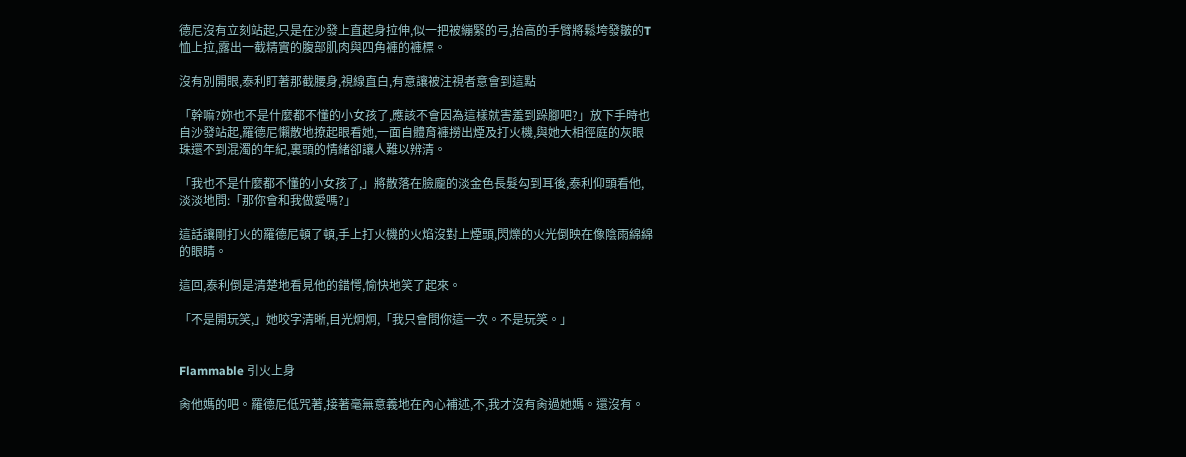德尼沒有立刻站起,只是在沙發上直起身拉伸,似一把被繃緊的弓,抬高的手臂將鬆垮發皺的T恤上拉,露出一截精實的腹部肌肉與四角褲的褲標。

沒有別開眼,泰利盯著那截腰身,視線直白,有意讓被注視者意會到這點

「幹嘛?妳也不是什麼都不懂的小女孩了,應該不會因為這樣就害羞到跺腳吧?」放下手時也自沙發站起,羅德尼懶散地撩起眼看她,一面自體育褲撈出煙及打火機,與她大相徑庭的灰眼珠還不到混濁的年紀,裏頭的情緒卻讓人難以辨清。

「我也不是什麼都不懂的小女孩了,」將散落在臉龐的淡金色長髮勾到耳後,泰利仰頭看他,淡淡地問:「那你會和我做愛嗎?」

這話讓剛打火的羅德尼頓了頓,手上打火機的火焰沒對上煙頭,閃爍的火光倒映在像陰雨綿綿的眼睛。

這回,泰利倒是清楚地看見他的錯愕,愉快地笑了起來。

「不是開玩笑,」她咬字清晰,目光炯炯,「我只會問你這一次。不是玩笑。」


Flammable 引火上身

肏他媽的吧。羅德尼低咒著,接著毫無意義地在內心補述,不,我才沒有肏過她媽。還沒有。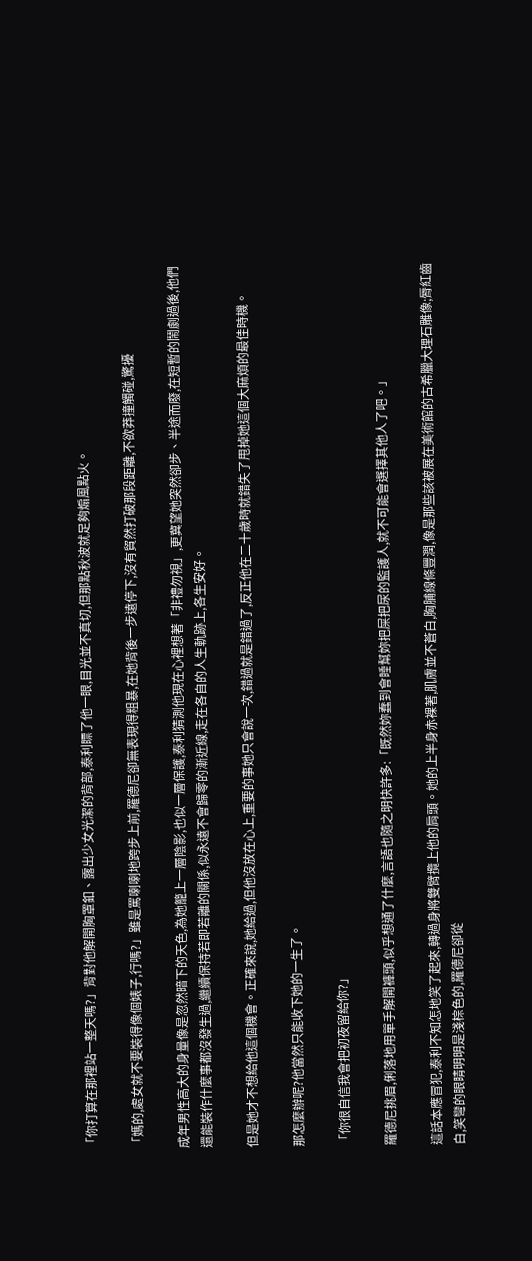「你打算在那裡站一整天嗎?」背對他解開胸罩釦、露出少女光潔的背部,泰利瞟了他一眼,目光並不真切,但那點秋波就足夠煽風點火。

「媽的,處女就不要裝得像個婊子,行嗎?」雖是罵喇喇地跨步上前,羅德尼卻無表現得粗暴,在她背後一步遠停下,沒有貿然打破那段距離,不欲莽撞觸碰,驚擾

成年男性高大的身量像是忽然暗下的天色,為她籠上一層陰影,也似一層保護,泰利猜測他現在心裡想著「非禮勿視」,更冀望她突然卻步、半途而廢,在短暫的鬧劇過後,他們還能裝作什麼事都沒發生過,繼續保持若即若離的關係,似永遠不會歸零的漸近線,走在各自的人生軌跡上,各生安好。

但是她才不想給他這個機會。正確來說,她給過,但他沒放在心上,重要的事她只會說一次,錯過就是錯過了,反正他在二十歲時就錯失了甩掉她這個大麻煩的最佳時機。

那怎麼辦呢?他當然只能收下她的一生了。

「你很自信我會把初夜留給你?」

羅德尼挑眉,俐落地用單手解開褲頭,似乎想通了什麼,言語也隨之明快許多:「既然妳蠢到會睡幫妳把屎把尿的監護人,就不可能會選擇其他人了吧。」

這話本應冒犯,泰利不知怎地笑了起來,轉過身將雙臂攬上他的肩頭。她的上半身赤裸著,肌膚並不蒼白,胸脯線條豐潤,像是那些該被展在美術館的古希臘大理石雕像;脣紅齒白,笑彎的眼睛明明是淺棕色的,羅德尼卻從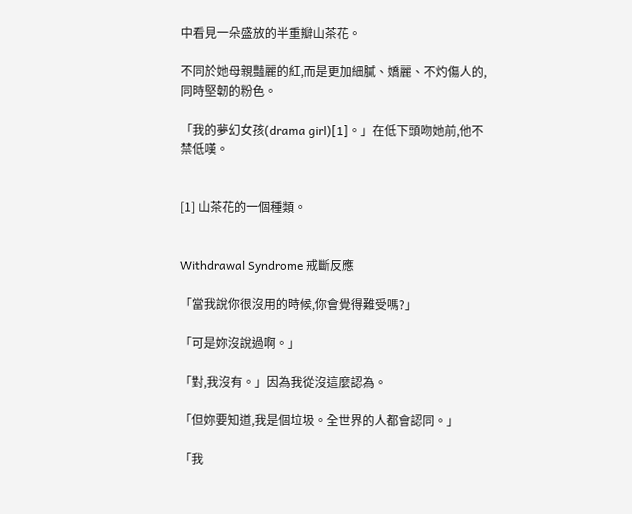中看見一朵盛放的半重瓣山茶花。

不同於她母親豔麗的紅,而是更加細膩、嬌麗、不灼傷人的,同時堅韌的粉色。

「我的夢幻女孩(drama girl)[1]。」在低下頭吻她前,他不禁低嘆。


[1] 山茶花的一個種類。


Withdrawal Syndrome 戒斷反應

「當我說你很沒用的時候,你會覺得難受嗎?」

「可是妳沒說過啊。」

「對,我沒有。」因為我從沒這麼認為。

「但妳要知道,我是個垃圾。全世界的人都會認同。」

「我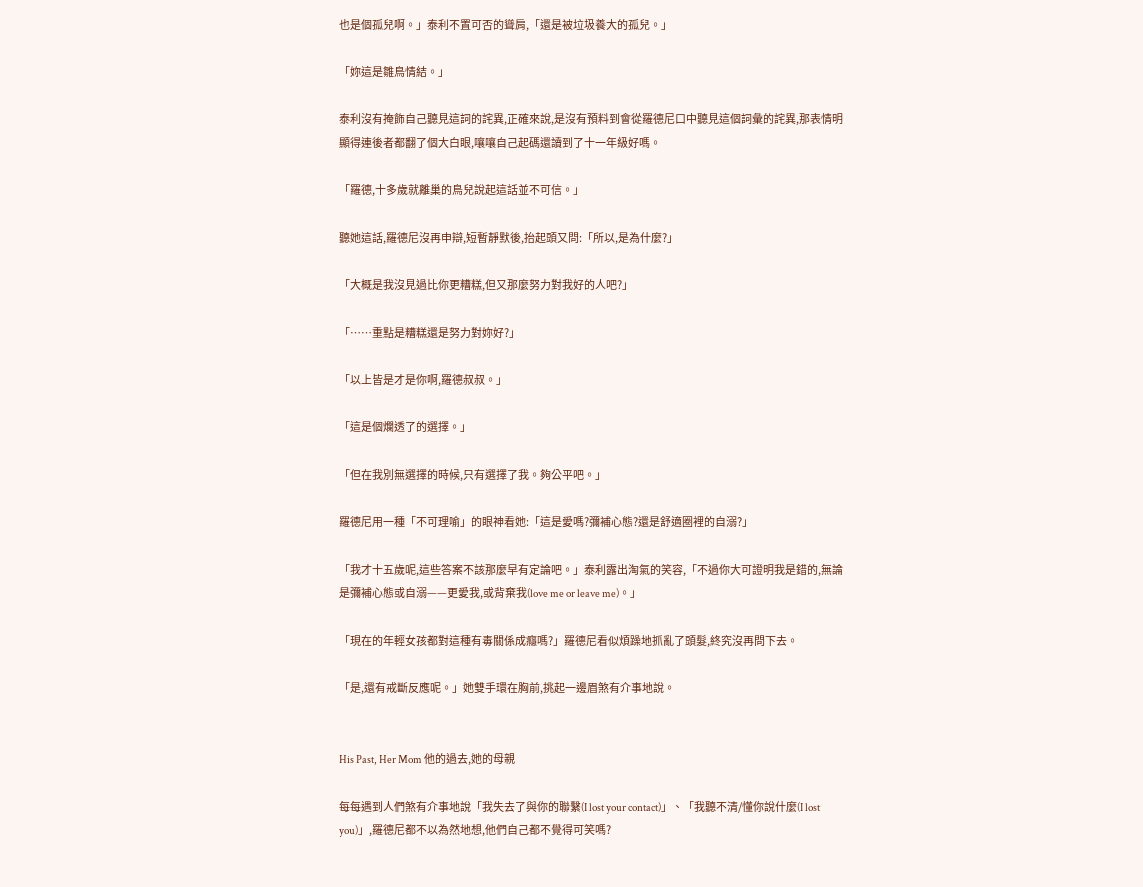也是個孤兒啊。」泰利不置可否的聳肩,「還是被垃圾養大的孤兒。」

「妳這是雛鳥情結。」

泰利沒有掩飾自己聽見這詞的詫異,正確來說,是沒有預料到會從羅德尼口中聽見這個詞彙的詫異,那表情明顯得連後者都翻了個大白眼,嚷嚷自己起碼還讀到了十一年級好嗎。

「羅德,十多歲就離巢的鳥兒說起這話並不可信。」

聽她這話,羅德尼沒再申辯,短暫靜默後,抬起頭又問:「所以,是為什麼?」

「大概是我沒見過比你更糟糕,但又那麼努力對我好的人吧?」

「⋯⋯重點是糟糕還是努力對妳好?」

「以上皆是才是你啊,羅德叔叔。」

「這是個爛透了的選擇。」

「但在我別無選擇的時候,只有選擇了我。夠公平吧。」

羅德尼用一種「不可理喻」的眼神看她:「這是愛嗎?彌補心態?還是舒適圈裡的自溺?」

「我才十五歲呢,這些答案不該那麼早有定論吧。」泰利露出淘氣的笑容,「不過你大可證明我是錯的,無論是彌補心態或自溺——更愛我,或背棄我(love me or leave me)。」

「現在的年輕女孩都對這種有毒關係成癮嗎?」羅德尼看似煩躁地抓亂了頭髮,終究沒再問下去。

「是,還有戒斷反應呢。」她雙手環在胸前,挑起一邊眉煞有介事地說。


His Past, Her Mom 他的過去,她的母親

每每遇到人們煞有介事地說「我失去了與你的聯繫(I lost your contact)」、「我聽不清/懂你說什麼(I lost you)」,羅德尼都不以為然地想,他們自己都不覺得可笑嗎?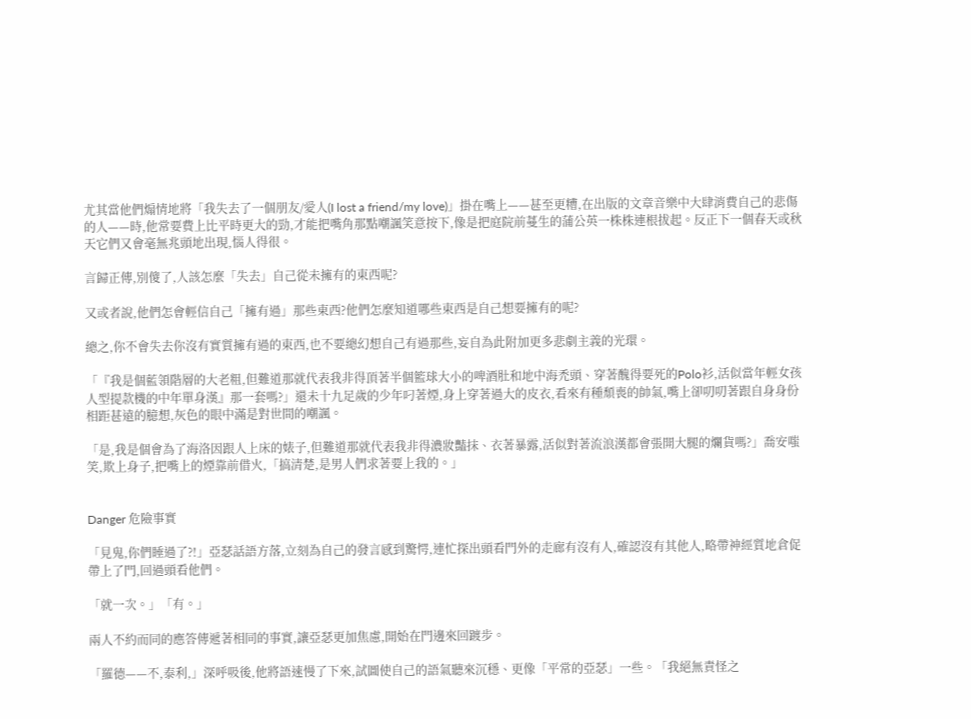尤其當他們煽情地將「我失去了一個朋友/愛人(I lost a friend/my love)」掛在嘴上——甚至更糟,在出版的文章音樂中大肆消費自己的悲傷的人——時,他常要費上比平時更大的勁,才能把嘴角那點嘲諷笑意按下,像是把庭院前蔓生的蒲公英一株株連根拔起。反正下一個春天或秋天它們又會毫無兆頭地出現,惱人得很。

言歸正傳,別傻了,人該怎麼「失去」自己從未擁有的東西呢?

又或者說,他們怎會輕信自己「擁有過」那些東西?他們怎麼知道哪些東西是自己想要擁有的呢?

總之,你不會失去你沒有實質擁有過的東西,也不要總幻想自己有過那些,妄自為此附加更多悲劇主義的光環。

「『我是個藍領階層的大老粗,但難道那就代表我非得頂著半個籃球大小的啤酒肚和地中海禿頭、穿著醜得要死的Polo衫,活似當年輕女孩人型提款機的中年單身漢』那一套嗎?」還未十九足歲的少年叼著煙,身上穿著過大的皮衣,看來有種頹喪的帥氣,嘴上卻叨叨著跟自身身份相距甚遠的臆想,灰色的眼中滿是對世間的嘲諷。

「是,我是個會為了海洛因跟人上床的婊子,但難道那就代表我非得濃妝豔抹、衣著暴露,活似對著流浪漢都會張開大腿的爛貨嗎?」喬安嗤笑,欺上身子,把嘴上的煙靠前借火,「搞清楚,是男人們求著要上我的。」


Danger 危險事實

「見鬼,你們睡過了?!」亞瑟話語方落,立刻為自己的發言感到驚愕,連忙探出頭看門外的走廊有沒有人,確認沒有其他人,略帶神經質地倉促帶上了門,回過頭看他們。

「就一次。」「有。」

兩人不約而同的應答傳遞著相同的事實,讓亞瑟更加焦慮,開始在門邊來回踱步。

「羅德——不,泰利,」深呼吸後,他將語速慢了下來,試圖使自己的語氣聽來沉穩、更像「平常的亞瑟」一些。「我絕無責怪之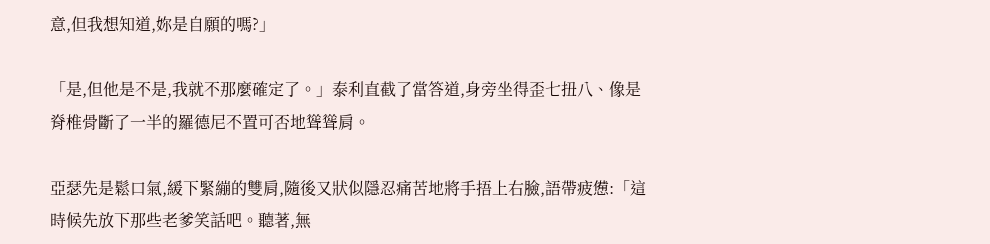意,但我想知道,妳是自願的嗎?」

「是,但他是不是,我就不那麼確定了。」泰利直截了當答道,身旁坐得歪七扭八、像是脊椎骨斷了一半的羅德尼不置可否地聳聳肩。

亞瑟先是鬆口氣,緩下緊繃的雙肩,隨後又狀似隱忍痛苦地將手捂上右臉,語帶疲憊:「這時候先放下那些老爹笑話吧。聽著,無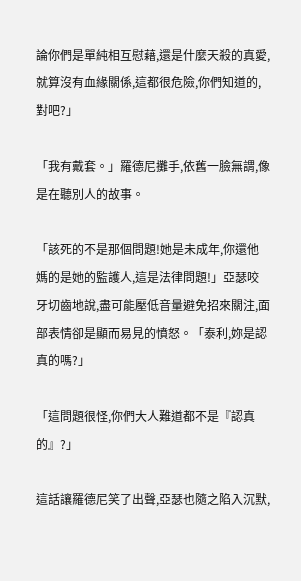論你們是單純相互慰藉,還是什麼天殺的真愛,就算沒有血緣關係,這都很危險,你們知道的,對吧?」

「我有戴套。」羅德尼攤手,依舊一臉無謂,像是在聽別人的故事。

「該死的不是那個問題!她是未成年,你還他媽的是她的監護人,這是法律問題!」亞瑟咬牙切齒地說,盡可能壓低音量避免招來關注,面部表情卻是顯而易見的憤怒。「泰利,妳是認真的嗎?」

「這問題很怪,你們大人難道都不是『認真的』?」

這話讓羅德尼笑了出聲,亞瑟也隨之陷入沉默,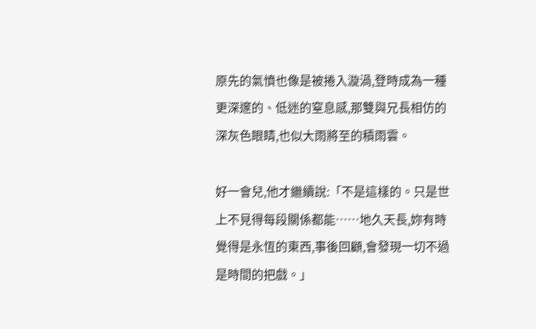原先的氣憤也像是被捲入漩渦,登時成為一種更深邃的、低迷的窒息感,那雙與兄長相仿的深灰色眼睛,也似大雨將至的積雨雲。

好一會兒,他才繼續說:「不是這樣的。只是世上不見得每段關係都能⋯⋯地久天長,妳有時覺得是永恆的東西,事後回顧,會發現一切不過是時間的把戲。」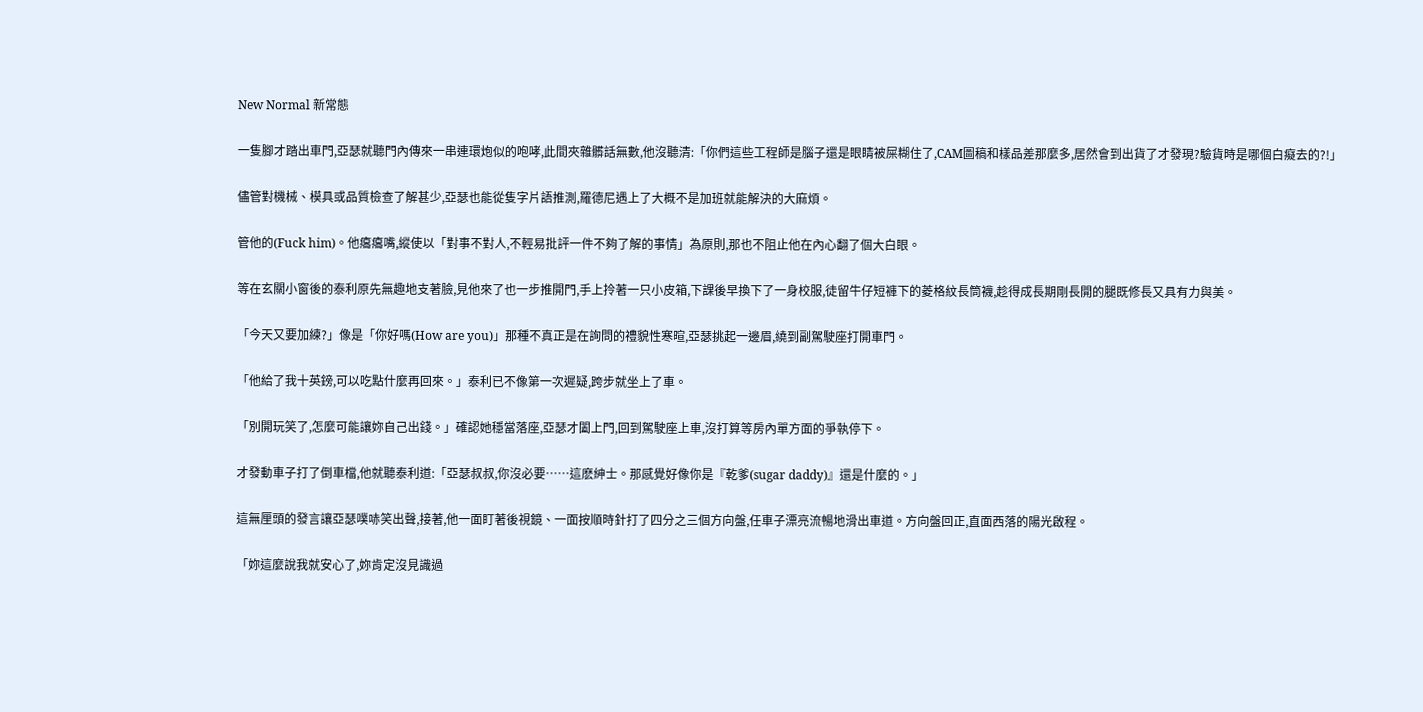New Normal 新常態

一隻腳才踏出車門,亞瑟就聽門內傳來一串連環炮似的咆哮,此間夾雜髒話無數,他沒聽清:「你們這些工程師是腦子還是眼睛被屎糊住了,CAM圖稿和樣品差那麼多,居然會到出貨了才發現?驗貨時是哪個白癡去的?!」

儘管對機械、模具或品質檢查了解甚少,亞瑟也能從隻字片語推測,羅德尼遇上了大概不是加班就能解決的大麻煩。

管他的(Fuck him)。他癟癟嘴,縱使以「對事不對人,不輕易批評一件不夠了解的事情」為原則,那也不阻止他在內心翻了個大白眼。

等在玄關小窗後的泰利原先無趣地支著臉,見他來了也一步推開門,手上拎著一只小皮箱,下課後早換下了一身校服,徒留牛仔短褲下的菱格紋長筒襪,趁得成長期剛長開的腿既修長又具有力與美。

「今天又要加練?」像是「你好嗎(How are you)」那種不真正是在詢問的禮貌性寒暄,亞瑟挑起一邊眉,繞到副駕駛座打開車門。

「他給了我十英鎊,可以吃點什麼再回來。」泰利已不像第一次遲疑,跨步就坐上了車。

「別開玩笑了,怎麼可能讓妳自己出錢。」確認她穩當落座,亞瑟才闔上門,回到駕駛座上車,沒打算等房內單方面的爭執停下。

才發動車子打了倒車檔,他就聽泰利道:「亞瑟叔叔,你沒必要⋯⋯這麽紳士。那感覺好像你是『乾爹(sugar daddy)』還是什麼的。」

這無厘頭的發言讓亞瑟噗哧笑出聲,接著,他一面盯著後視鏡、一面按順時針打了四分之三個方向盤,任車子漂亮流暢地滑出車道。方向盤回正,直面西落的陽光啟程。

「妳這麼說我就安心了,妳肯定沒見識過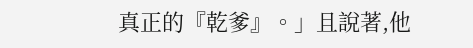真正的『乾爹』。」且說著,他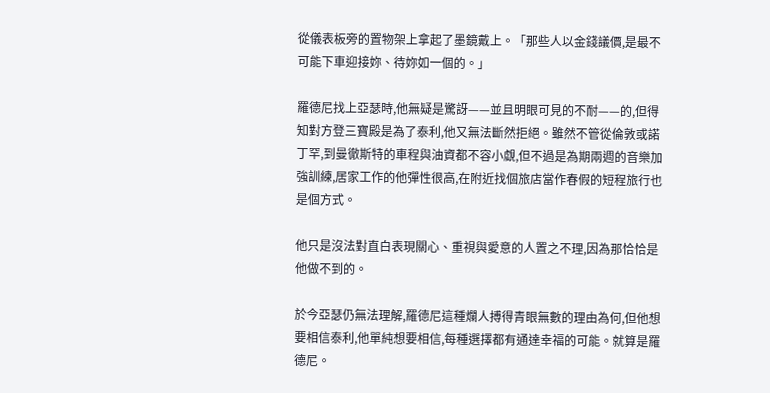從儀表板旁的置物架上拿起了墨鏡戴上。「那些人以金錢議價,是最不可能下車迎接妳、待妳如一個的。」

羅德尼找上亞瑟時,他無疑是驚訝——並且明眼可見的不耐——的,但得知對方登三寶殿是為了泰利,他又無法斷然拒絕。雖然不管從倫敦或諾丁罕,到曼徹斯特的車程與油資都不容小覷,但不過是為期兩週的音樂加強訓練,居家工作的他彈性很高,在附近找個旅店當作春假的短程旅行也是個方式。

他只是沒法對直白表現關心、重視與愛意的人置之不理,因為那恰恰是他做不到的。

於今亞瑟仍無法理解,羅德尼這種爛人搏得青眼無數的理由為何,但他想要相信泰利,他單純想要相信,每種選擇都有通達幸福的可能。就算是羅德尼。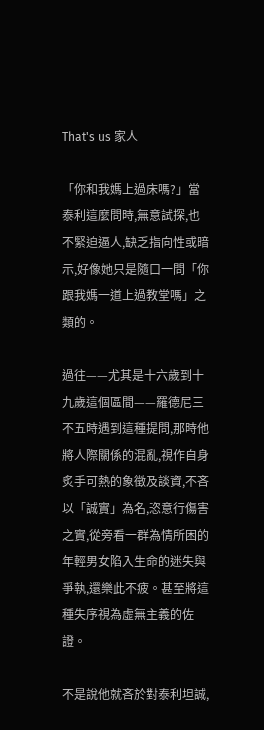That's us 家人

「你和我媽上過床嗎?」當泰利這麼問時,無意試探,也不緊迫逼人,缺乏指向性或暗示,好像她只是隨口一問「你跟我媽一道上過教堂嗎」之類的。

過往——尤其是十六歲到十九歲這個區間——羅德尼三不五時遇到這種提問,那時他將人際關係的混亂,視作自身炙手可熱的象徵及談資,不吝以「誠實」為名,恣意行傷害之實,從旁看一群為情所困的年輕男女陷入生命的迷失與爭執,還樂此不疲。甚至將這種失序視為虛無主義的佐證。

不是說他就吝於對泰利坦誠,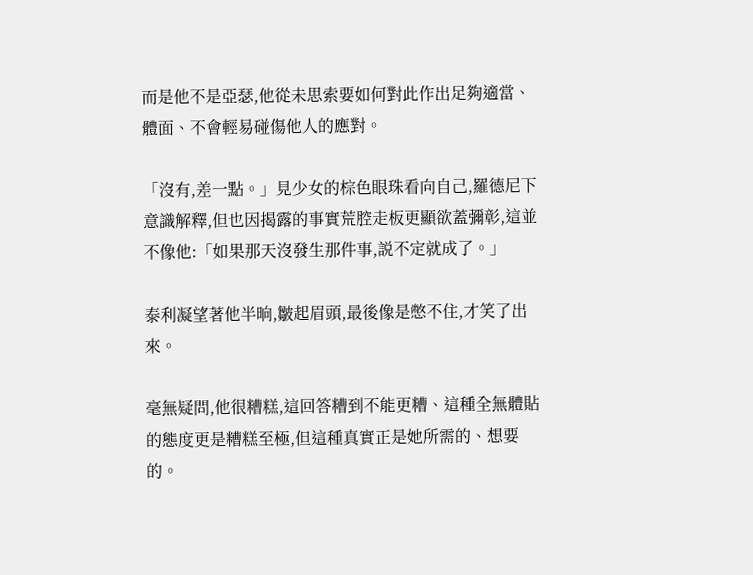而是他不是亞瑟,他從未思索要如何對此作出足夠適當、體面、不會輕易碰傷他人的應對。

「沒有,差一點。」見少女的棕色眼珠看向自己,羅德尼下意識解釋,但也因揭露的事實荒腔走板更顯欲蓋彌彰,這並不像他:「如果那天沒發生那件事,説不定就成了。」

泰利凝望著他半晌,皺起眉頭,最後像是憋不住,才笑了出來。

毫無疑問,他很糟糕,這回答糟到不能更糟、這種全無體貼的態度更是糟糕至極,但這種真實正是她所需的、想要的。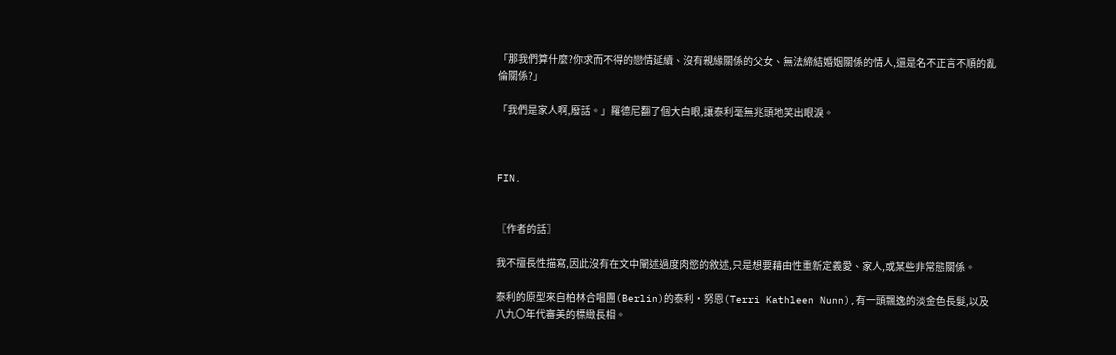「那我們算什麼?你求而不得的戀情延續、沒有親緣關係的父女、無法締結婚姻關係的情人,還是名不正言不順的亂倫關係?」

「我們是家人啊,廢話。」羅德尼翻了個大白眼,讓泰利毫無兆頭地笑出眼淚。



FIN.


〖作者的話〗

我不擅長性描寫,因此沒有在文中闡述過度肉慾的敘述,只是想要藉由性重新定義愛、家人,或某些非常態關係。

泰利的原型來自柏林合唱團(Berlin)的泰利・努恩(Terri Kathleen Nunn),有一頭飄逸的淡金色長髮,以及八九〇年代審美的標緻長相。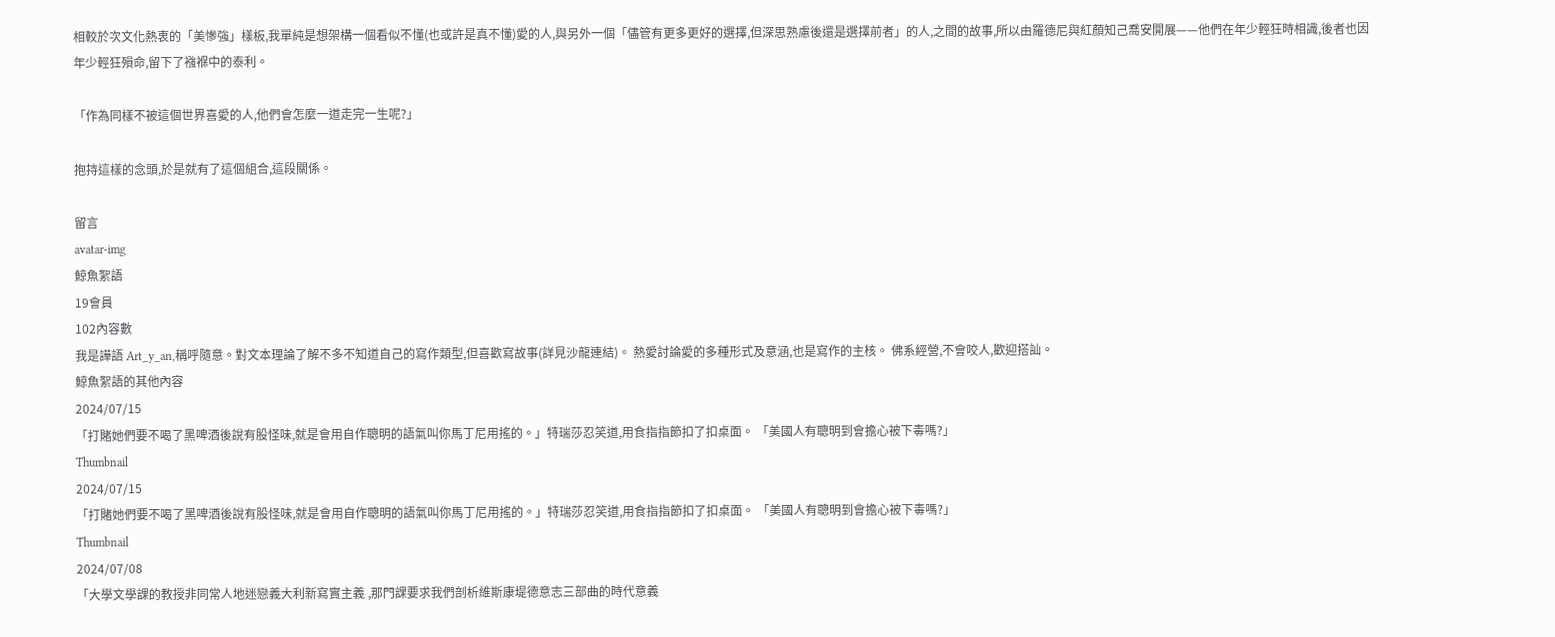相較於次文化熱衷的「美慘強」樣板,我單純是想架構一個看似不懂(也或許是真不懂)愛的人,與另外一個「儘管有更多更好的選擇,但深思熟慮後還是選擇前者」的人,之間的故事,所以由羅德尼與紅顏知己喬安開展——他們在年少輕狂時相識,後者也因年少輕狂殞命,留下了襁褓中的泰利。

「作為同樣不被這個世界喜愛的人,他們會怎麼一道走完一生呢?」

抱持這樣的念頭,於是就有了這個組合,這段關係。

留言
avatar-img
鯨魚絮語
19會員
102內容數
我是譁語 Art_y_an,稱呼隨意。對文本理論了解不多不知道自己的寫作類型,但喜歡寫故事(詳見沙龍連結)。 熱愛討論愛的多種形式及意涵,也是寫作的主核。 佛系經營,不會咬人,歡迎搭訕。
鯨魚絮語的其他內容
2024/07/15
「打賭她們要不喝了黑啤酒後說有股怪味,就是會用自作聰明的語氣叫你馬丁尼用搖的。」特瑞莎忍笑道,用食指指節扣了扣桌面。 「美國人有聰明到會擔心被下毒嗎?」
Thumbnail
2024/07/15
「打賭她們要不喝了黑啤酒後說有股怪味,就是會用自作聰明的語氣叫你馬丁尼用搖的。」特瑞莎忍笑道,用食指指節扣了扣桌面。 「美國人有聰明到會擔心被下毒嗎?」
Thumbnail
2024/07/08
「大學文學課的教授非同常人地迷戀義大利新寫實主義 ,那門課要求我們剖析維斯康堤德意志三部曲的時代意義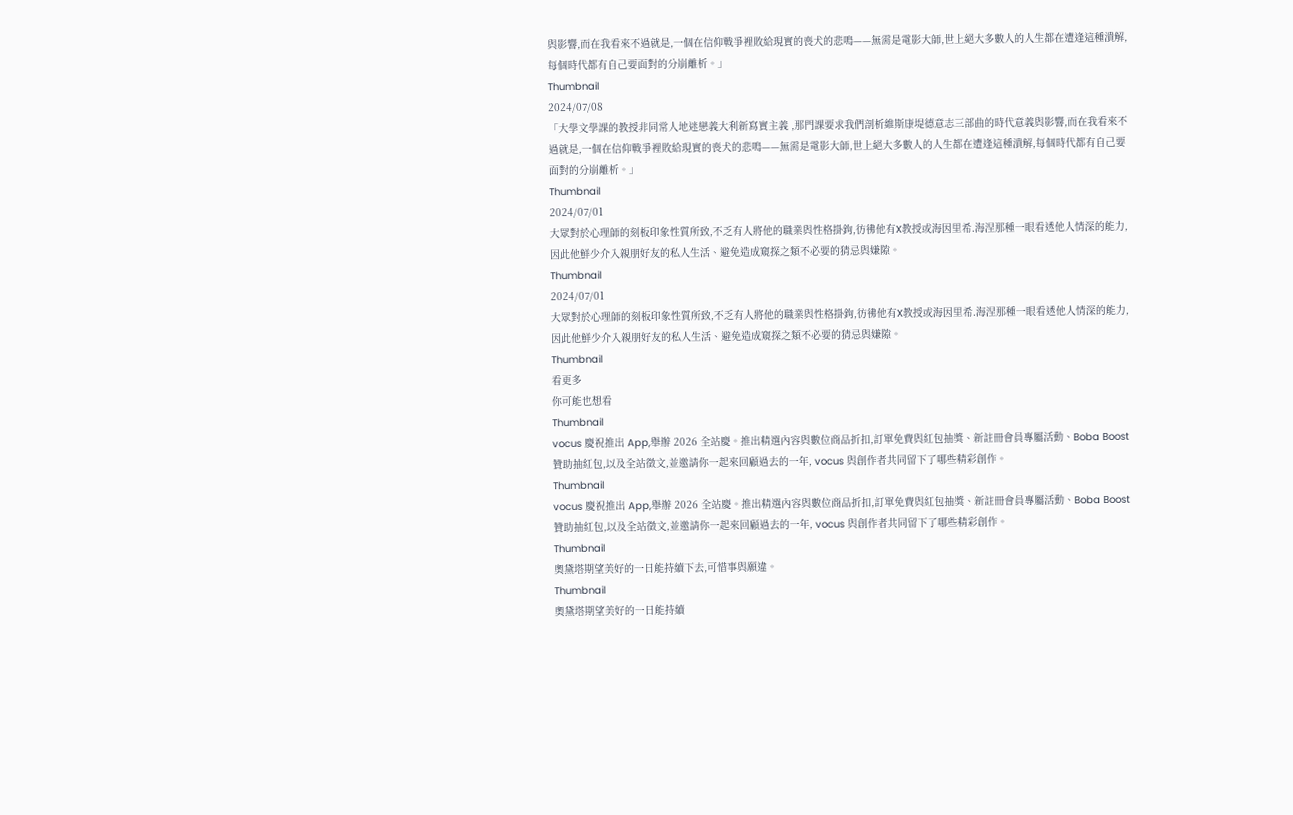與影響,而在我看來不過就是,一個在信仰戰爭裡敗給現實的喪犬的悲鳴——無需是電影大師,世上絕大多數人的人生都在遭逢這種潰解,每個時代都有自己要面對的分崩離析。」
Thumbnail
2024/07/08
「大學文學課的教授非同常人地迷戀義大利新寫實主義 ,那門課要求我們剖析維斯康堤德意志三部曲的時代意義與影響,而在我看來不過就是,一個在信仰戰爭裡敗給現實的喪犬的悲鳴——無需是電影大師,世上絕大多數人的人生都在遭逢這種潰解,每個時代都有自己要面對的分崩離析。」
Thumbnail
2024/07/01
大眾對於心理師的刻板印象性質所致,不乏有人將他的職業與性格掛鉤,彷彿他有X教授或海因里希.海涅那種一眼看透他人情深的能力,因此他鮮少介入親朋好友的私人生活、避免造成窺探之類不必要的猜忌與嫌隙。
Thumbnail
2024/07/01
大眾對於心理師的刻板印象性質所致,不乏有人將他的職業與性格掛鉤,彷彿他有X教授或海因里希.海涅那種一眼看透他人情深的能力,因此他鮮少介入親朋好友的私人生活、避免造成窺探之類不必要的猜忌與嫌隙。
Thumbnail
看更多
你可能也想看
Thumbnail
vocus 慶祝推出 App,舉辦 2026 全站慶。推出精選內容與數位商品折扣,訂單免費與紅包抽獎、新註冊會員專屬活動、Boba Boost 贊助抽紅包,以及全站徵文,並邀請你一起來回顧過去的一年, vocus 與創作者共同留下了哪些精彩創作。
Thumbnail
vocus 慶祝推出 App,舉辦 2026 全站慶。推出精選內容與數位商品折扣,訂單免費與紅包抽獎、新註冊會員專屬活動、Boba Boost 贊助抽紅包,以及全站徵文,並邀請你一起來回顧過去的一年, vocus 與創作者共同留下了哪些精彩創作。
Thumbnail
奧黛塔期望美好的一日能持續下去,可惜事與願違。
Thumbnail
奧黛塔期望美好的一日能持續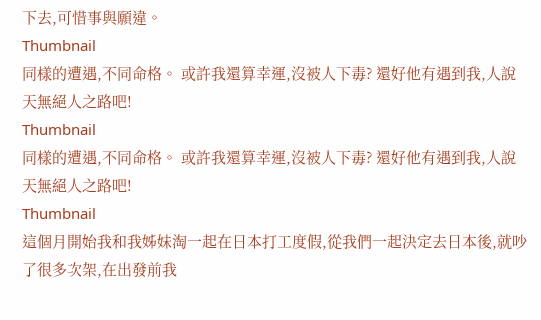下去,可惜事與願違。
Thumbnail
同樣的遭遇,不同命格。 或許我還算幸運,沒被人下毒? 還好他有遇到我,人說天無絕人之路吧!
Thumbnail
同樣的遭遇,不同命格。 或許我還算幸運,沒被人下毒? 還好他有遇到我,人說天無絕人之路吧!
Thumbnail
這個月開始我和我姊妹淘一起在日本打工度假,從我們一起決定去日本後,就吵了很多次架,在出發前我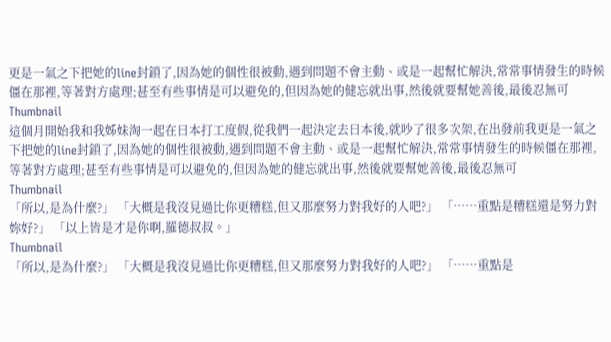更是一氣之下把她的line封鎖了,因為她的個性很被動,遇到問題不會主動、或是一起幫忙解決,常常事情發生的時候僵在那裡,等著對方處理;甚至有些事情是可以避免的,但因為她的健忘就出事,然後就要幫她善後,最後忍無可
Thumbnail
這個月開始我和我姊妹淘一起在日本打工度假,從我們一起決定去日本後,就吵了很多次架,在出發前我更是一氣之下把她的line封鎖了,因為她的個性很被動,遇到問題不會主動、或是一起幫忙解決,常常事情發生的時候僵在那裡,等著對方處理;甚至有些事情是可以避免的,但因為她的健忘就出事,然後就要幫她善後,最後忍無可
Thumbnail
「所以,是為什麼?」 「大概是我沒見過比你更糟糕,但又那麼努力對我好的人吧?」 「⋯⋯重點是糟糕還是努力對妳好?」 「以上皆是才是你啊,羅德叔叔。」
Thumbnail
「所以,是為什麼?」 「大概是我沒見過比你更糟糕,但又那麼努力對我好的人吧?」 「⋯⋯重點是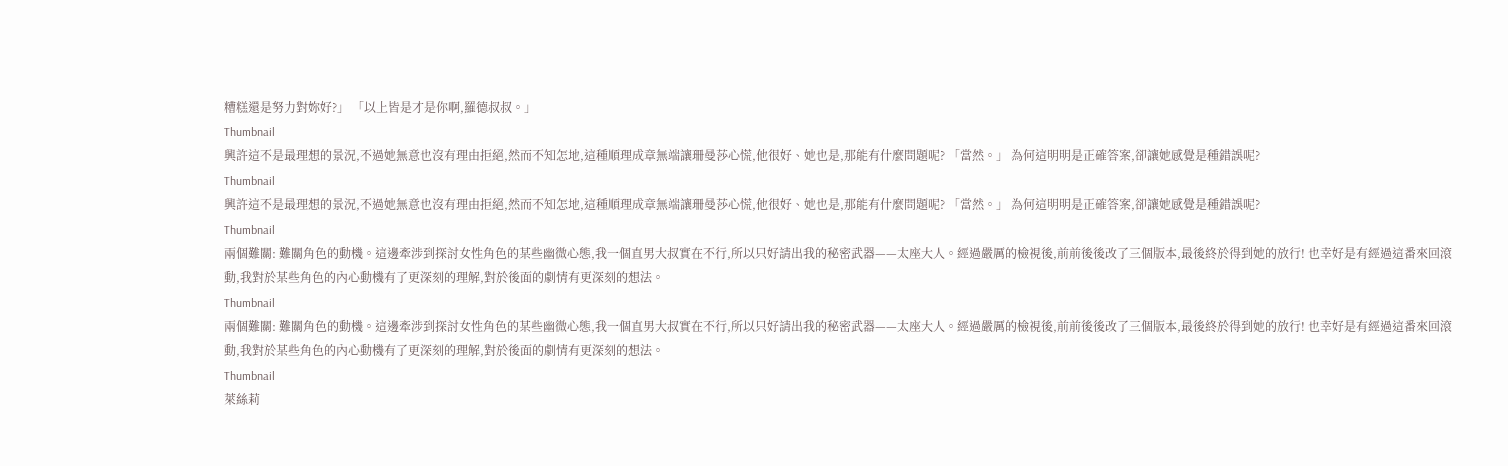糟糕還是努力對妳好?」 「以上皆是才是你啊,羅德叔叔。」
Thumbnail
興許這不是最理想的景況,不過她無意也沒有理由拒絕,然而不知怎地,這種順理成章無端讓珊曼莎心慌,他很好、她也是,那能有什麼問題呢? 「當然。」 為何這明明是正確答案,卻讓她感覺是種錯誤呢?
Thumbnail
興許這不是最理想的景況,不過她無意也沒有理由拒絕,然而不知怎地,這種順理成章無端讓珊曼莎心慌,他很好、她也是,那能有什麼問題呢? 「當然。」 為何這明明是正確答案,卻讓她感覺是種錯誤呢?
Thumbnail
兩個難關: 難關角色的動機。這邊牽涉到探討女性角色的某些幽微心態,我一個直男大叔實在不行,所以只好請出我的秘密武器——太座大人。經過嚴厲的檢視後,前前後後改了三個版本,最後終於得到她的放行! 也幸好是有經過這番來回滾動,我對於某些角色的內心動機有了更深刻的理解,對於後面的劇情有更深刻的想法。
Thumbnail
兩個難關: 難關角色的動機。這邊牽涉到探討女性角色的某些幽微心態,我一個直男大叔實在不行,所以只好請出我的秘密武器——太座大人。經過嚴厲的檢視後,前前後後改了三個版本,最後終於得到她的放行! 也幸好是有經過這番來回滾動,我對於某些角色的內心動機有了更深刻的理解,對於後面的劇情有更深刻的想法。
Thumbnail
萊絲莉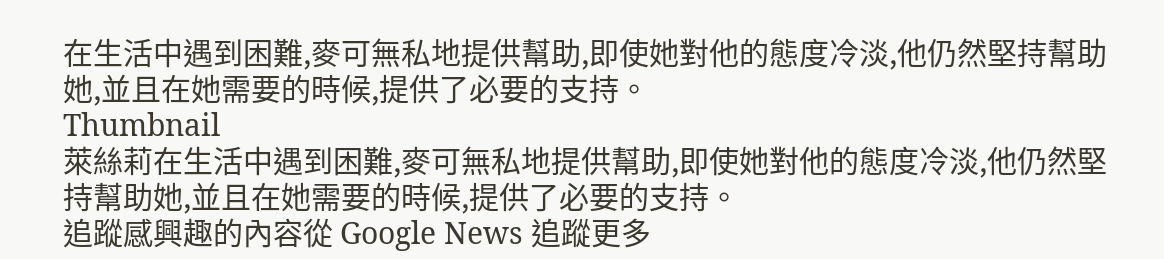在生活中遇到困難,麥可無私地提供幫助,即使她對他的態度冷淡,他仍然堅持幫助她,並且在她需要的時候,提供了必要的支持。
Thumbnail
萊絲莉在生活中遇到困難,麥可無私地提供幫助,即使她對他的態度冷淡,他仍然堅持幫助她,並且在她需要的時候,提供了必要的支持。
追蹤感興趣的內容從 Google News 追蹤更多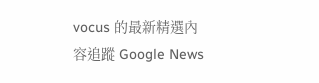vocus 的最新精選內容追蹤 Google News